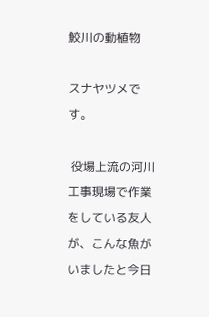鮫川の動植物

スナヤツメです。

 役場上流の河川工事現場で作業をしている友人が、こんな魚がいましたと今日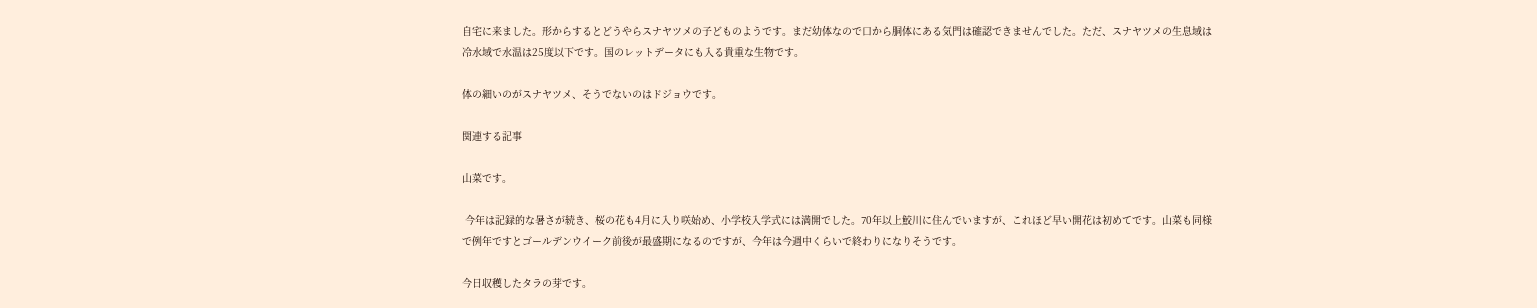自宅に来ました。形からするとどうやらスナヤツメの子どものようです。まだ幼体なので口から胴体にある気門は確認できませんでした。ただ、スナヤツメの生息域は冷水域で水温は25度以下です。国のレットデータにも入る貴重な生物です。

体の細いのがスナヤツメ、そうでないのはドジョウです。

関連する記事

山菜です。

 今年は記録的な暑さが続き、桜の花も4月に入り咲始め、小学校入学式には満開でした。70年以上鮫川に住んでいますが、これほど早い開花は初めてです。山菜も同様で例年ですとゴールデンウイーク前後が最盛期になるのですが、今年は今週中くらいで終わりになりそうです。

今日収穫したタラの芽です。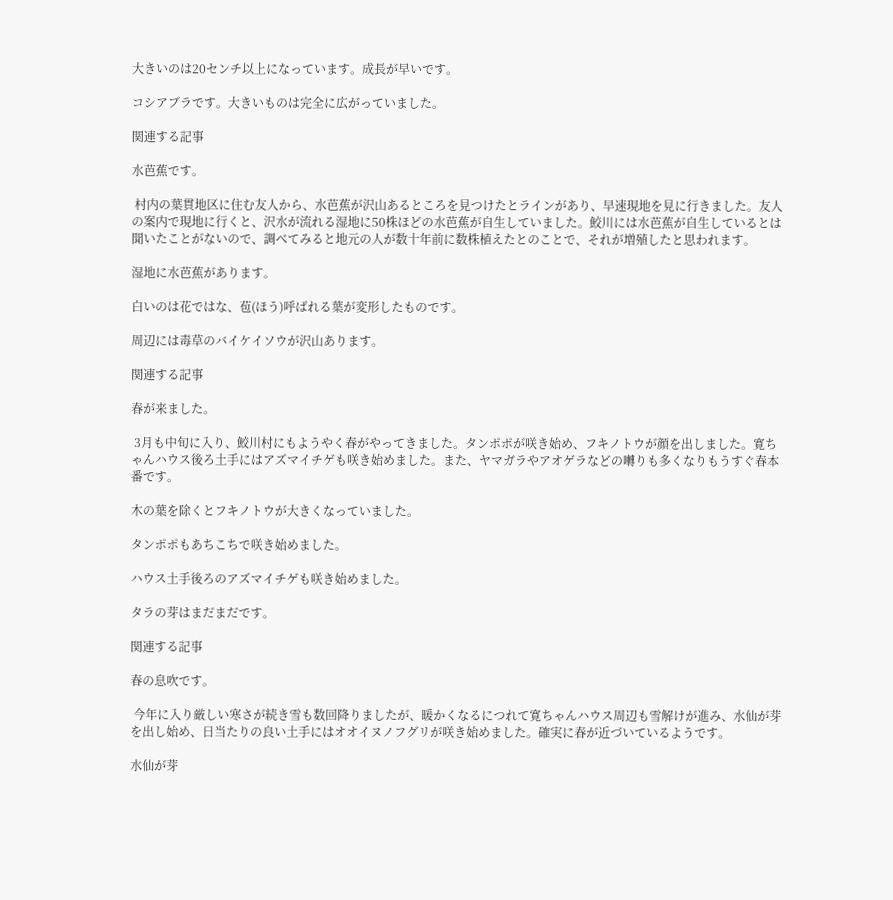大きいのは20センチ以上になっています。成長が早いです。

コシアブラです。大きいものは完全に広がっていました。

関連する記事

水芭蕉です。

 村内の葉貫地区に住む友人から、水芭蕉が沢山あるところを見つけたとラインがあり、早速現地を見に行きました。友人の案内で現地に行くと、沢水が流れる湿地に50株ほどの水芭蕉が自生していました。鮫川には水芭蕉が自生しているとは聞いたことがないので、調べてみると地元の人が数十年前に数株植えたとのことで、それが増殖したと思われます。

湿地に水芭蕉があります。

白いのは花ではな、苞(ほう)呼ばれる葉が変形したものです。

周辺には毒草のバイケイソウが沢山あります。

関連する記事

春が来ました。

 3月も中旬に入り、鮫川村にもようやく春がやってきました。タンポポが咲き始め、フキノトウが顔を出しました。寛ちゃんハウス後ろ土手にはアズマイチゲも咲き始めました。また、ヤマガラやアオゲラなどの囀りも多くなりもうすぐ春本番です。

木の葉を除くとフキノトウが大きくなっていました。

タンポポもあちこちで咲き始めました。

ハウス土手後ろのアズマイチゲも咲き始めました。

タラの芽はまだまだです。

関連する記事

春の息吹です。

 今年に入り厳しい寒さが続き雪も数回降りましたが、暖かくなるにつれて寛ちゃんハウス周辺も雪解けが進み、水仙が芽を出し始め、日当たりの良い土手にはオオイヌノフグリが咲き始めました。確実に春が近づいているようです。

水仙が芽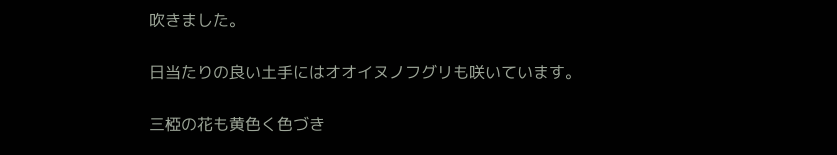吹きました。

日当たりの良い土手にはオオイヌノフグリも咲いています。

三椏の花も黄色く色づき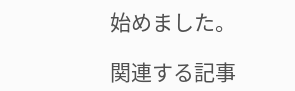始めました。

関連する記事